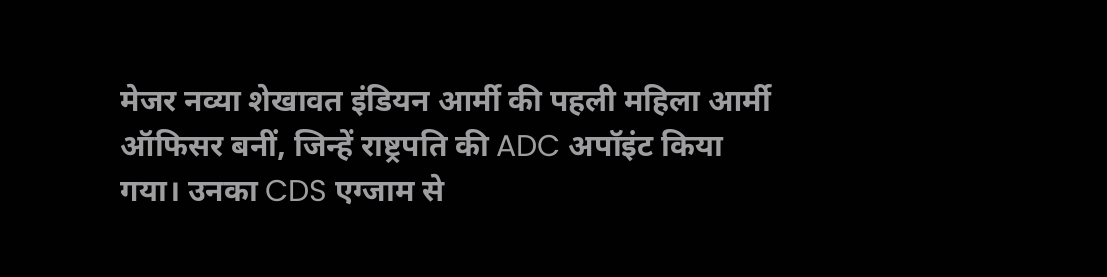मेजर नव्या शेखावत इंडियन आर्मी की पहली महिला आर्मी ऑफिसर बनीं, जिन्हें राष्ट्रपति की ADC अपॉइंट किया गया। उनका CDS एग्जाम से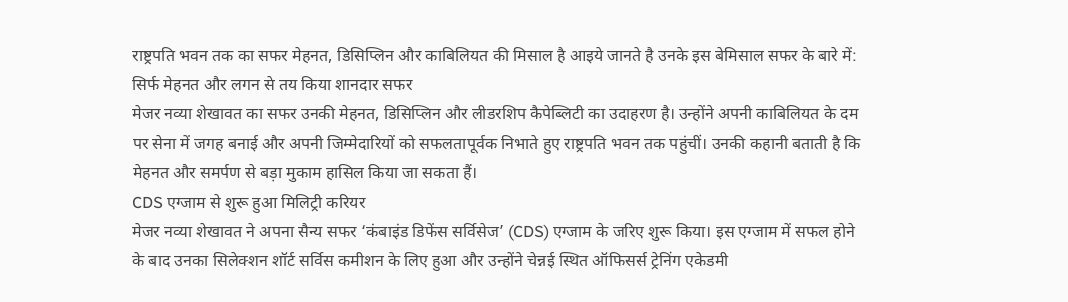राष्ट्रपति भवन तक का सफर मेहनत, डिसिप्लिन और काबिलियत की मिसाल है आइये जानते है उनके इस बेमिसाल सफर के बारे में:
सिर्फ मेहनत और लगन से तय किया शानदार सफर
मेजर नव्या शेखावत का सफर उनकी मेहनत, डिसिप्लिन और लीडरशिप कैपेब्लिटी का उदाहरण है। उन्होंने अपनी काबिलियत के दम पर सेना में जगह बनाई और अपनी जिम्मेदारियों को सफलतापूर्वक निभाते हुए राष्ट्रपति भवन तक पहुंचीं। उनकी कहानी बताती है कि मेहनत और समर्पण से बड़ा मुकाम हासिल किया जा सकता हैं।
CDS एग्जाम से शुरू हुआ मिलिट्री करियर
मेजर नव्या शेखावत ने अपना सैन्य सफर ‘कंबाइंड डिफेंस सर्विसेज’ (CDS) एग्जाम के जरिए शुरू किया। इस एग्जाम में सफल होने के बाद उनका सिलेक्शन शॉर्ट सर्विस कमीशन के लिए हुआ और उन्होंने चेन्नई स्थित ऑफिसर्स ट्रेनिंग एकेडमी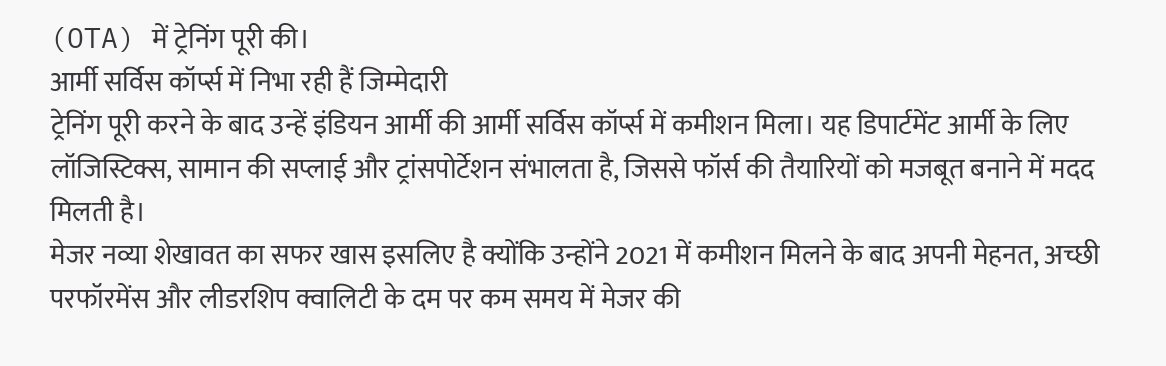(OTA) में ट्रेनिंग पूरी की।
आर्मी सर्विस कॉर्प्स में निभा रही हैं जिम्मेदारी
ट्रेनिंग पूरी करने के बाद उन्हें इंडियन आर्मी की आर्मी सर्विस कॉर्प्स में कमीशन मिला। यह डिपार्टमेंट आर्मी के लिए लॉजिस्टिक्स, सामान की सप्लाई और ट्रांसपोर्टेशन संभालता है, जिससे फॉर्स की तैयारियों को मजबूत बनाने में मदद मिलती है।
मेजर नव्या शेखावत का सफर खास इसलिए है क्योंकि उन्होंने 2021 में कमीशन मिलने के बाद अपनी मेहनत, अच्छी परफॉरमेंस और लीडरशिप क्वालिटी के दम पर कम समय में मेजर की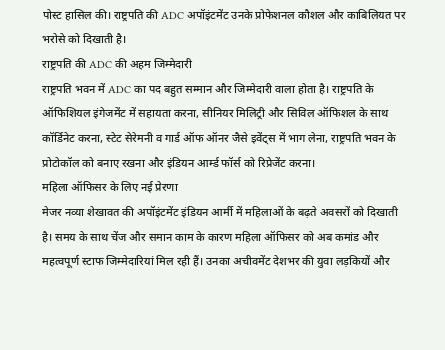पोस्ट हासिल की। राष्ट्रपति की ADC अपॉइंटमेंट उनके प्रोफेशनल कौशल और काबिलियत पर भरोसे को दिखाती है।
राष्ट्रपति की ADC की अहम जिम्मेदारी
राष्ट्रपति भवन में ADC का पद बहुत सम्मान और जिम्मेदारी वाला होता है। राष्ट्रपति के ऑफिशियल इंगेजमेंट में सहायता करना, सीनियर मिलिट्री और सिविल ऑफिशल के साथ कॉर्डिनेट करना, स्टेट सेरेमनी व गार्ड ऑफ ऑनर जैसे इवेंट्स में भाग लेना, राष्ट्रपति भवन के प्रोटोकॉल को बनाए रखना और इंडियन आर्म्ड फॉर्स को रिप्रेजेंट करना।
महिला ऑफिसर के लिए नई प्रेरणा
मेजर नव्या शेखावत की अपॉइंटमेंट इंडियन आर्मी में महिलाओं के बढ़ते अवसरों को दिखाती है। समय के साथ चेंज और समान काम के कारण महिला ऑफिसर को अब कमांड और महत्वपूर्ण स्टाफ जिम्मेदारियां मिल रही हैं। उनका अचीवमेंट देशभर की युवा लड़कियों और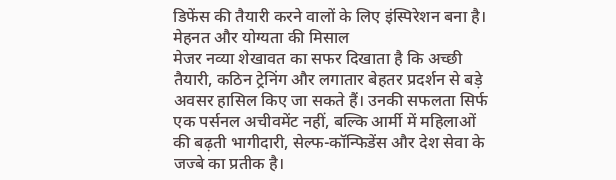डिफेंस की तैयारी करने वालों के लिए इंस्पिरेशन बना है।
मेहनत और योग्यता की मिसाल
मेजर नव्या शेखावत का सफर दिखाता है कि अच्छी तैयारी, कठिन ट्रेनिंग और लगातार बेहतर प्रदर्शन से बड़े अवसर हासिल किए जा सकते हैं। उनकी सफलता सिर्फ एक पर्सनल अचीवमेंट नहीं, बल्कि आर्मी में महिलाओं की बढ़ती भागीदारी, सेल्फ-कॉन्फिडेंस और देश सेवा के जज्बे का प्रतीक है।